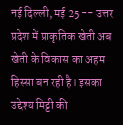नई दिल्ली, मई 25 -- उत्तर प्रदेश में प्राकृतिक खेती अब खेती के विकास का अहम हिस्सा बन रही है। इसका उद्देश्य मिट्टी की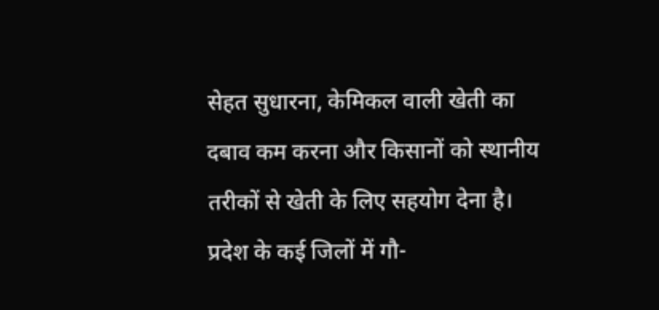सेहत सुधारना, केमिकल वाली खेती का दबाव कम करना और किसानों को स्थानीय तरीकों से खेती के लिए सहयोग देना है। प्रदेश के कई जिलों में गौ-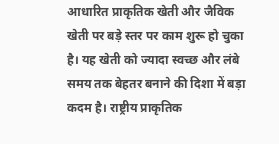आधारित प्राकृतिक खेती और जैविक खेती पर बड़े स्तर पर काम शुरू हो चुका है। यह खेती को ज्यादा स्वच्छ और लंबे समय तक बेहतर बनाने की दिशा में बड़ा कदम है। राष्ट्रीय प्राकृतिक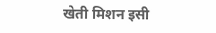खेती मिशन इसी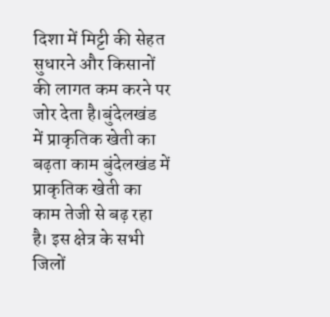दिशा में मिट्टी की सेहत सुधारने और किसानों की लागत कम करने पर जोर देता है।बुंदेलखंड में प्राकृतिक खेती का बढ़ता काम बुंदेलखंड में प्राकृतिक खेती का काम तेजी से बढ़ रहा है। इस क्षेत्र के सभी जिलों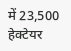में 23,500 हेक्टेयर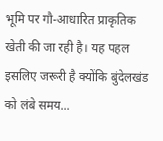भूमि पर गौ-आधारित प्राकृतिक खेती की जा रही है। यह पहल इसलिए जरूरी है क्योंकि बुंदेलखंड को लंबे समय...